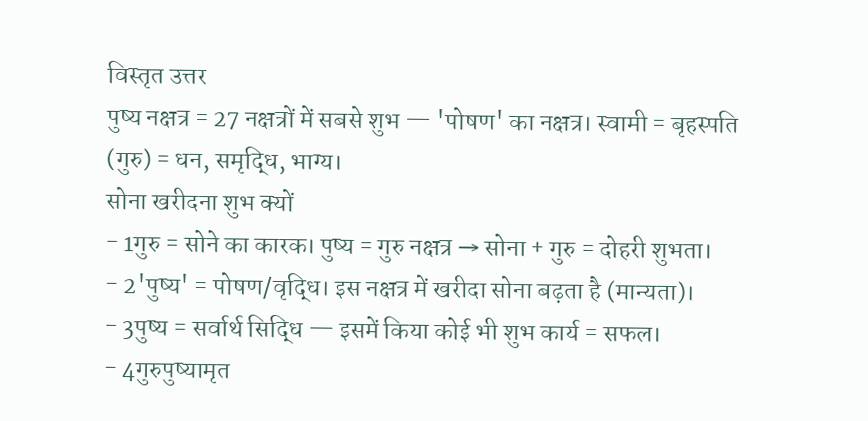विस्तृत उत्तर
पुष्य नक्षत्र = 27 नक्षत्रों में सबसे शुभ — 'पोषण' का नक्षत्र। स्वामी = बृहस्पति (गुरु) = धन, समृद्धि, भाग्य।
सोना खरीदना शुभ क्यों
- 1गुरु = सोने का कारक। पुष्य = गुरु नक्षत्र → सोना + गुरु = दोहरी शुभता।
- 2'पुष्य' = पोषण/वृद्धि। इस नक्षत्र में खरीदा सोना बढ़ता है (मान्यता)।
- 3पुष्य = सर्वार्थ सिद्धि — इसमें किया कोई भी शुभ कार्य = सफल।
- 4गुरुपुष्यामृत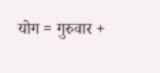योग = गुरुवार +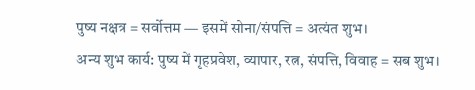पुष्य नक्षत्र = सर्वोत्तम — इसमें सोना/संपत्ति = अत्यंत शुभ।
अन्य शुभ कार्य: पुष्य में गृहप्रवेश, व्यापार, रत्न, संपत्ति, विवाह = सब शुभ।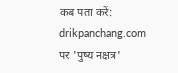कब पता करें: drikpanchang.com पर 'पुष्य नक्षत्र'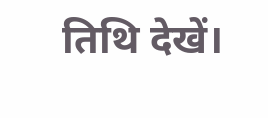तिथि देखें।